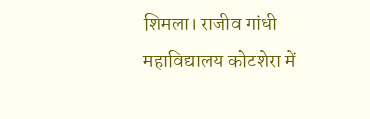शिमला। राजीव गांधी महाविद्यालय कोटशेरा में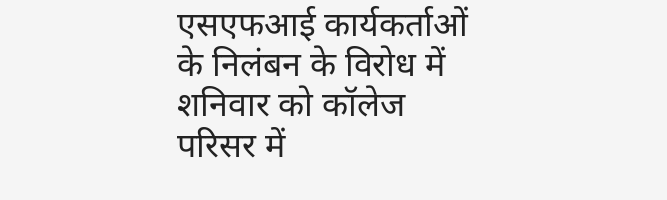एसएफआई कार्यकर्ताओं के निलंबन के विरोध में शनिवार को कॉलेज परिसर में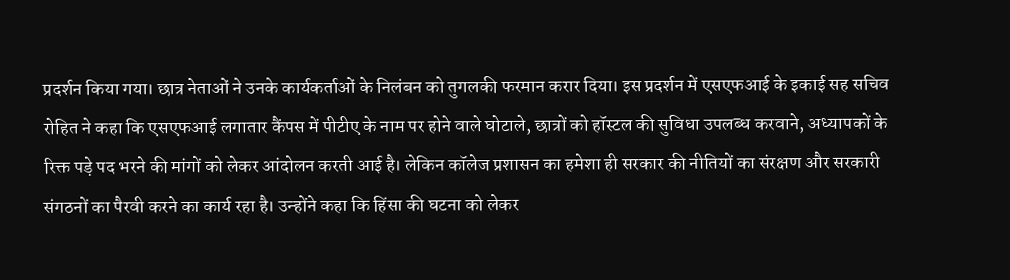प्रदर्शन किया गया। छात्र नेताओं ने उनके कार्यकर्ताओं के निलंबन को तुगलकी फरमान करार दिया। इस प्रदर्शन में एसएफआई के इकाई सह सचिव रोहित ने कहा कि एसएफआई लगातार कैंपस में पीटीए के नाम पर होने वाले घोटाले, छात्रों को हॉस्टल की सुविधा उपलब्ध करवाने, अध्यापकों के रिक्त पड़े पद भरने की मांगों को लेकर आंदोलन करती आई है। लेकिन कॉलेज प्रशासन का हमेशा ही सरकार की नीतियों का संरक्षण और सरकारी संगठनों का पैरवी करने का कार्य रहा है। उन्होंने कहा कि हिंसा की घटना को लेकर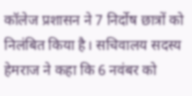कॉलेज प्रशासन ने 7 निर्दोष छात्रों को निलंबित किया है। सचिवालय सदस्य हेमराज ने कहा कि 6 नवंबर को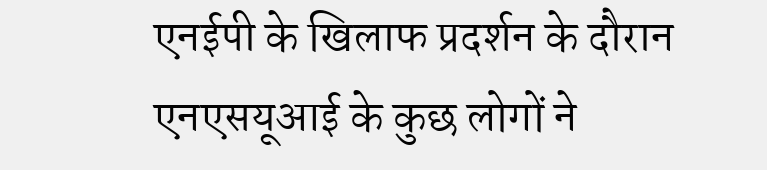एनईपी के खिलाफ प्रदर्शन के दौरान एनएसयूआई के कुछ लोगों ने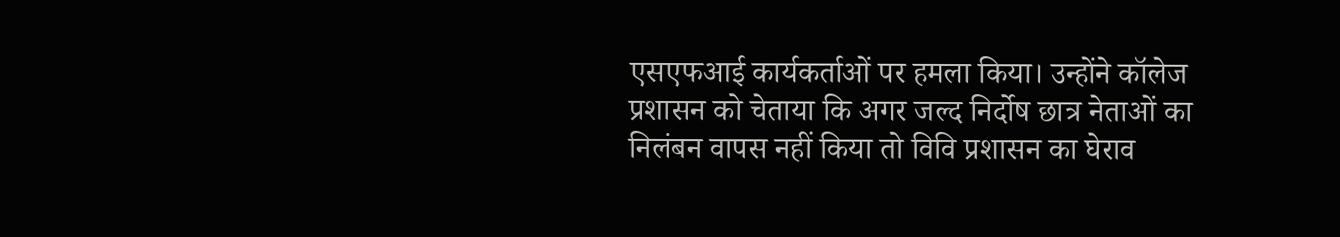एसएफआई कार्यकर्ताओं पर हमला किया। उन्होंने कॉलेज प्रशासन को चेताया कि अगर जल्द निर्दोष छात्र नेताओं का निलंबन वापस नहीं किया तो विवि प्रशासन का घेराव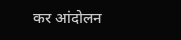कर आंदोलन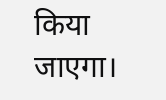किया जाएगा।